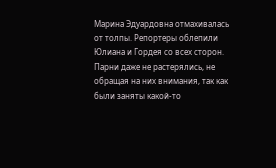Марина Эдуардовна отмахивалась от толпы. Репортеры облепили Юлиана и Гордея со всех сторон. Парни даже не растерялись, не обращая на них внимания, так как были заняты какой-то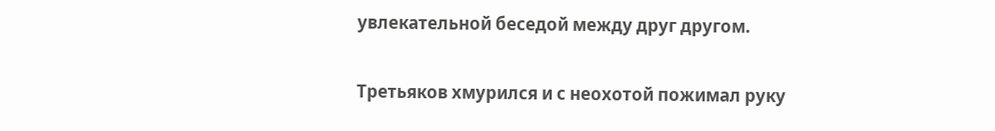увлекательной беседой между друг другом.

Третьяков хмурился и с неохотой пожимал руку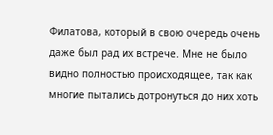Филатова, который в свою очередь очень даже был рад их встрече. Мне не было видно полностью происходящее, так как многие пытались дотронуться до них хоть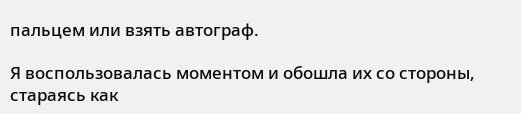пальцем или взять автограф.

Я воспользовалась моментом и обошла их со стороны, стараясь как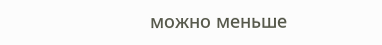можно меньше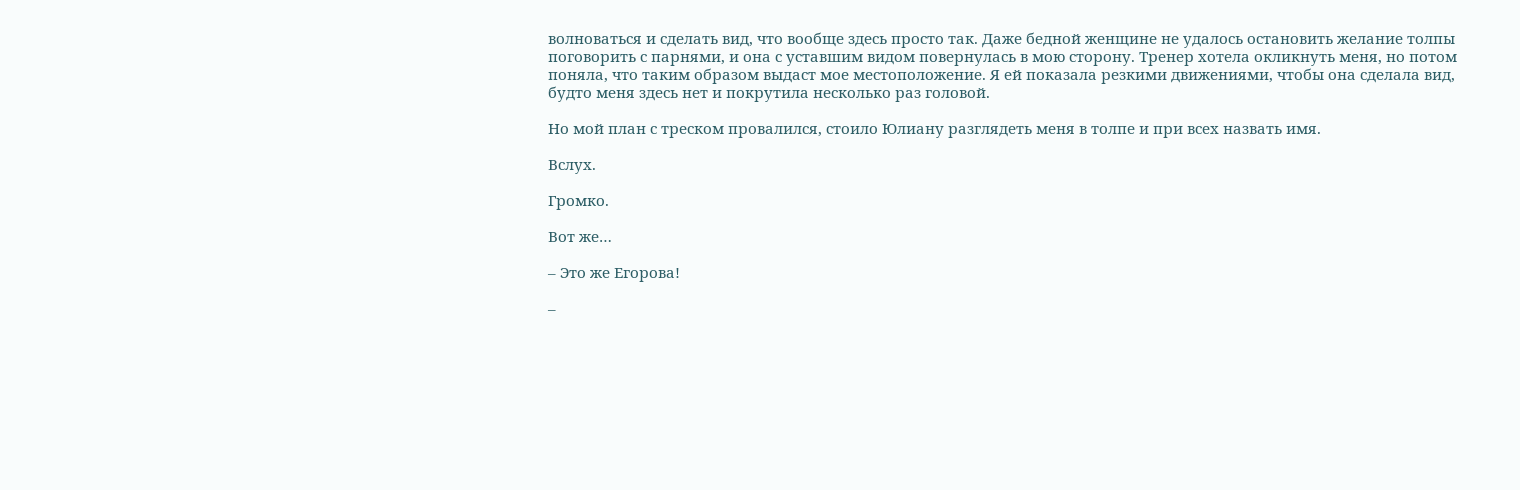волноваться и сделать вид, что вообще здесь просто так. Даже бедной женщине не удалось остановить желание толпы поговорить с парнями, и она с уставшим видом повернулась в мою сторону. Тренер хотела окликнуть меня, но потом поняла, что таким образом выдаст мое местоположение. Я ей показала резкими движениями, чтобы она сделала вид, будто меня здесь нет и покрутила несколько раз головой.

Но мой план с треском провалился, стоило Юлиану разглядеть меня в толпе и при всех назвать имя.

Вслух.

Громко.

Вот же…

– Это же Егорова!

–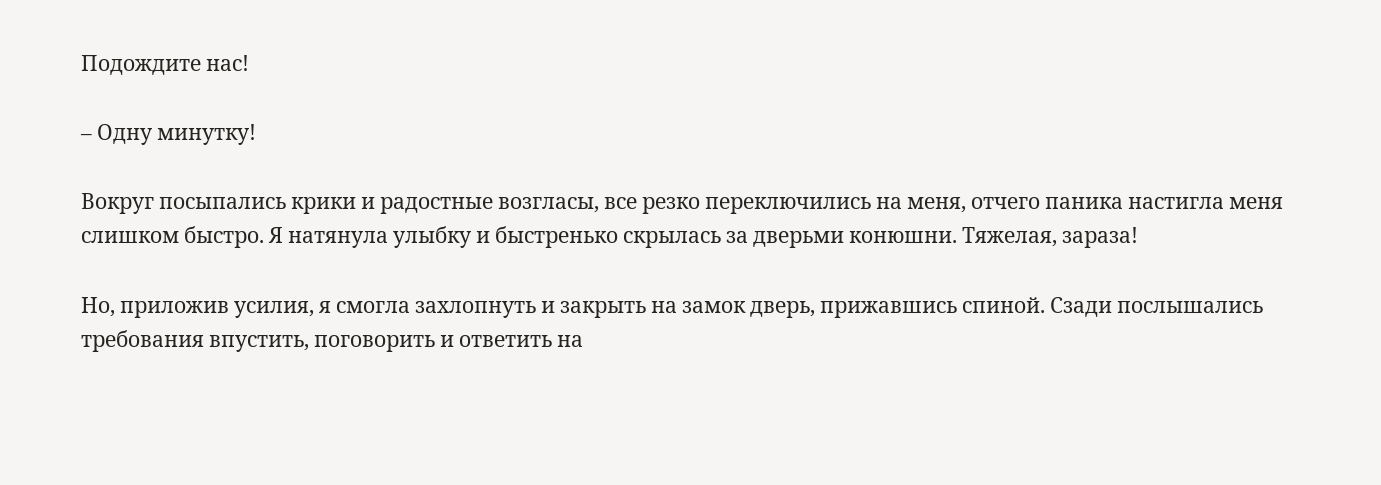Подождите нас!

– Одну минутку!

Вокруг посыпались крики и радостные возгласы, все резко переключились на меня, отчего паника настигла меня слишком быстро. Я натянула улыбку и быстренько скрылась за дверьми конюшни. Тяжелая, зараза!

Но, приложив усилия, я смогла захлопнуть и закрыть на замок дверь, прижавшись спиной. Сзади послышались требования впустить, поговорить и ответить на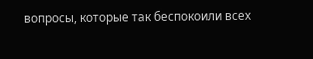вопросы, которые так беспокоили всех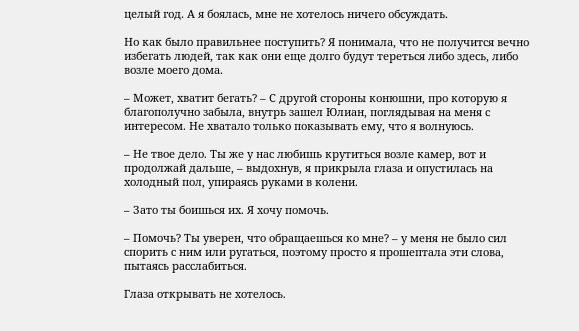целый год. А я боялась, мне не хотелось ничего обсуждать.

Но как было правильнее поступить? Я понимала, что не получится вечно избегать людей, так как они еще долго будут тереться либо здесь, либо возле моего дома.

– Может, хватит бегать? – С другой стороны конюшни, про которую я благополучно забыла, внутрь зашел Юлиан, поглядывая на меня с интересом. Не хватало только показывать ему, что я волнуюсь.

– Не твое дело. Ты же у нас любишь крутиться возле камер, вот и продолжай дальше, – выдохнув, я прикрыла глаза и опустилась на холодный пол, упираясь руками в колени.

– Зато ты боишься их. Я хочу помочь.

– Помочь? Ты уверен, что обращаешься ко мне? – у меня не было сил спорить с ним или ругаться, поэтому просто я прошептала эти слова, пытаясь расслабиться.

Глаза открывать не хотелось.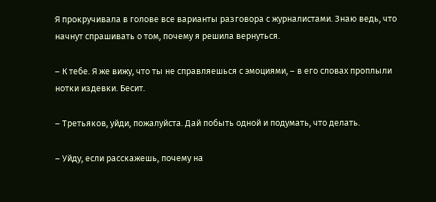Я прокручивала в голове все варианты разговора с журналистами. Знаю ведь, что начнут спрашивать о том, почему я решила вернуться.

– К тебе. Я же вижу, что ты не справляешься с эмоциями, – в его словах проплыли нотки издевки. Бесит.

– Третьяков, уйди, пожалуйста. Дай побыть одной и подумать, что делать.

– Уйду, если расскажешь, почему на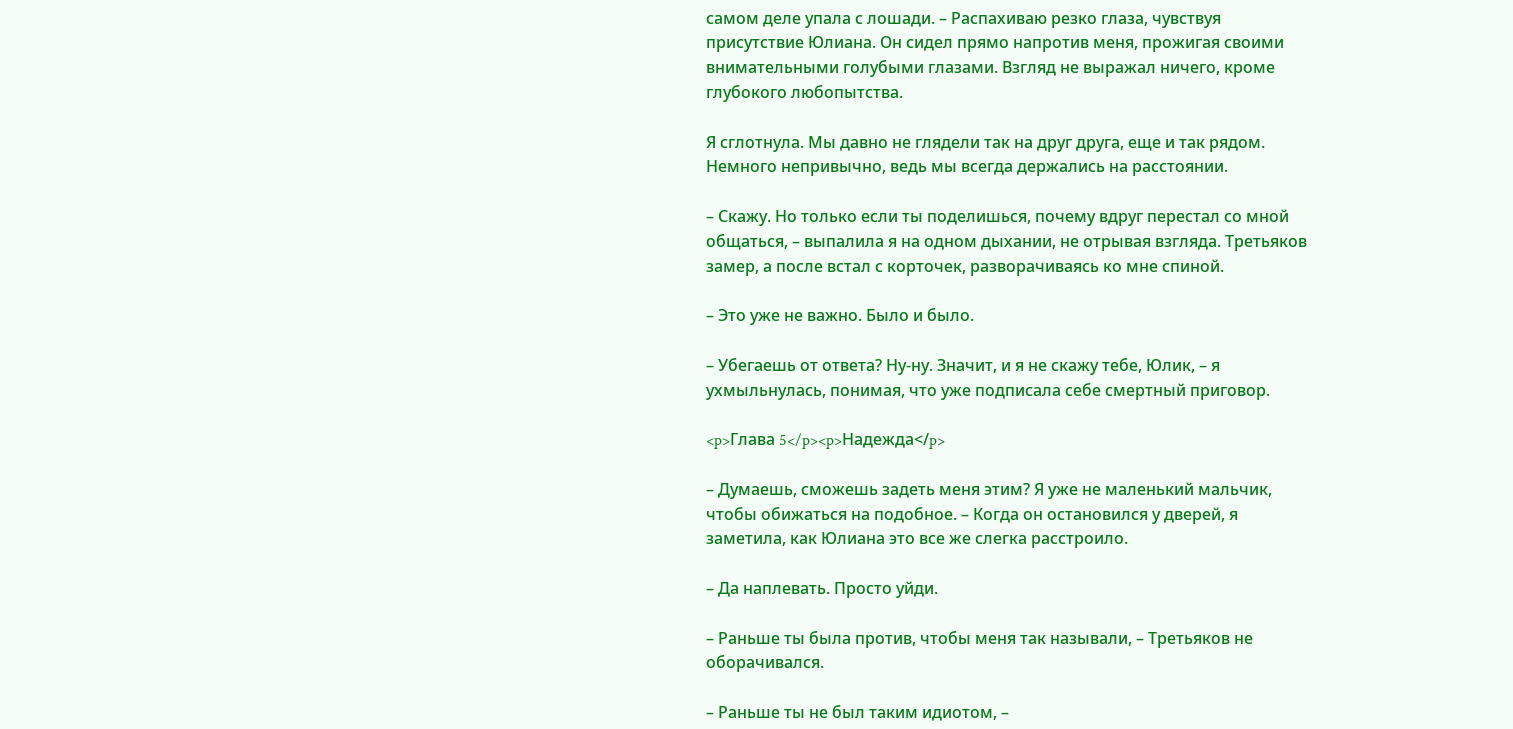самом деле упала с лошади. – Распахиваю резко глаза, чувствуя присутствие Юлиана. Он сидел прямо напротив меня, прожигая своими внимательными голубыми глазами. Взгляд не выражал ничего, кроме глубокого любопытства.

Я сглотнула. Мы давно не глядели так на друг друга, еще и так рядом. Немного непривычно, ведь мы всегда держались на расстоянии.

– Скажу. Но только если ты поделишься, почему вдруг перестал со мной общаться, – выпалила я на одном дыхании, не отрывая взгляда. Третьяков замер, а после встал с корточек, разворачиваясь ко мне спиной.

– Это уже не важно. Было и было.

– Убегаешь от ответа? Ну-ну. Значит, и я не скажу тебе, Юлик, – я ухмыльнулась, понимая, что уже подписала себе смертный приговор.

<p>Глава 5</p><p>Надежда</p>

– Думаешь, сможешь задеть меня этим? Я уже не маленький мальчик, чтобы обижаться на подобное. – Когда он остановился у дверей, я заметила, как Юлиана это все же слегка расстроило.

– Да наплевать. Просто уйди.

– Раньше ты была против, чтобы меня так называли, – Третьяков не оборачивался.

– Раньше ты не был таким идиотом, –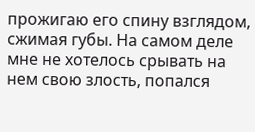прожигаю его спину взглядом, сжимая губы. На самом деле мне не хотелось срывать на нем свою злость, попался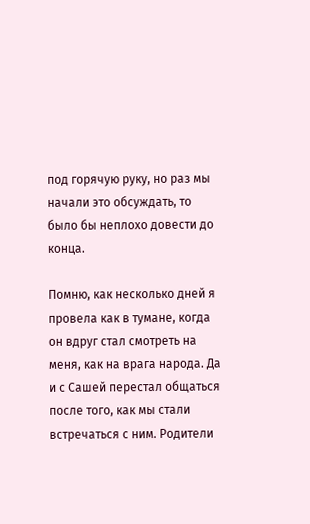под горячую руку, но раз мы начали это обсуждать, то было бы неплохо довести до конца.

Помню, как несколько дней я провела как в тумане, когда он вдруг стал смотреть на меня, как на врага народа. Да и с Сашей перестал общаться после того, как мы стали встречаться с ним. Родители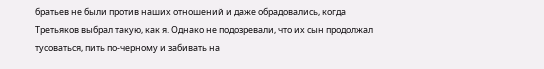братьев не были против наших отношений и даже обрадовались, когда Третьяков выбрал такую, как я. Однако не подозревали, что их сын продолжал тусоваться, пить по-черному и забивать на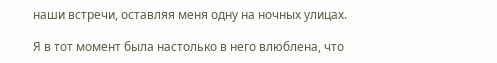наши встречи, оставляя меня одну на ночных улицах.

Я в тот момент была настолько в него влюблена, что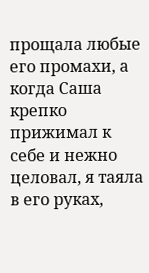прощала любые его промахи, а когда Саша крепко прижимал к себе и нежно целовал, я таяла в его руках,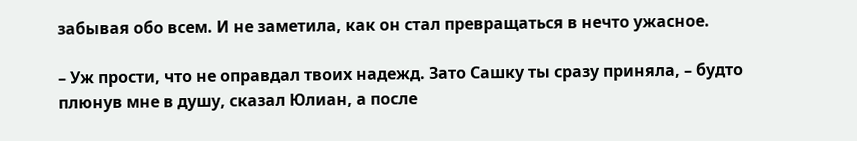забывая обо всем. И не заметила, как он стал превращаться в нечто ужасное.

– Уж прости, что не оправдал твоих надежд. Зато Сашку ты сразу приняла, – будто плюнув мне в душу, сказал Юлиан, а после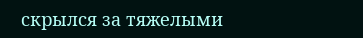скрылся за тяжелыми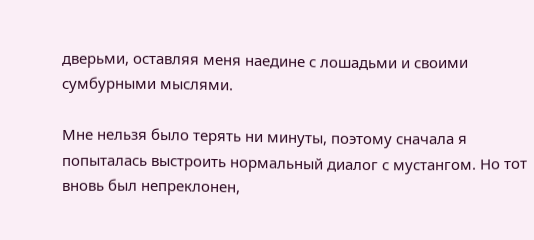дверьми, оставляя меня наедине с лошадьми и своими сумбурными мыслями.

Мне нельзя было терять ни минуты, поэтому сначала я попыталась выстроить нормальный диалог с мустангом. Но тот вновь был непреклонен,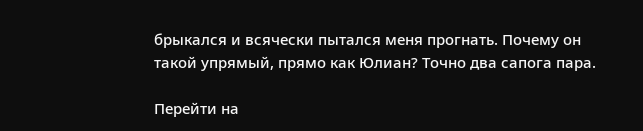брыкался и всячески пытался меня прогнать. Почему он такой упрямый, прямо как Юлиан? Точно два сапога пара.

Перейти на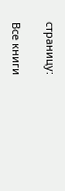страницу:

Все книги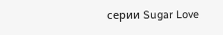серии Sugar Love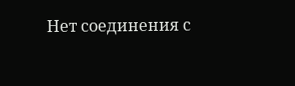Нет соединения с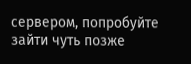сервером, попробуйте зайти чуть позже